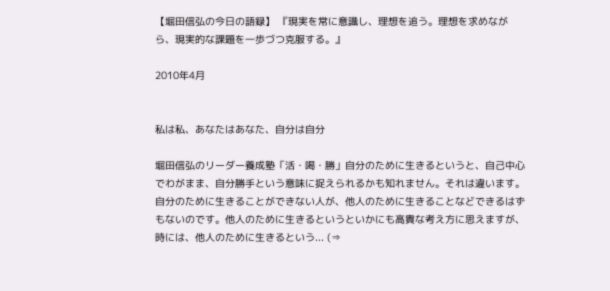【堀田信弘の今日の語録】 『現実を常に意識し、理想を追う。理想を求めながら、現実的な課題を一歩づつ克服する。』

2010年4月


私は私、あなたはあなた、自分は自分

堀田信弘のリーダー養成塾「活・喝・勝」自分のために生きるというと、自己中心でわがまま、自分勝手という意味に捉えられるかも知れません。それは違います。自分のために生きることができない人が、他人のために生きることなどできるはずもないのです。他人のために生きるというといかにも高貴な考え方に思えますが、時には、他人のために生きるという... (⇒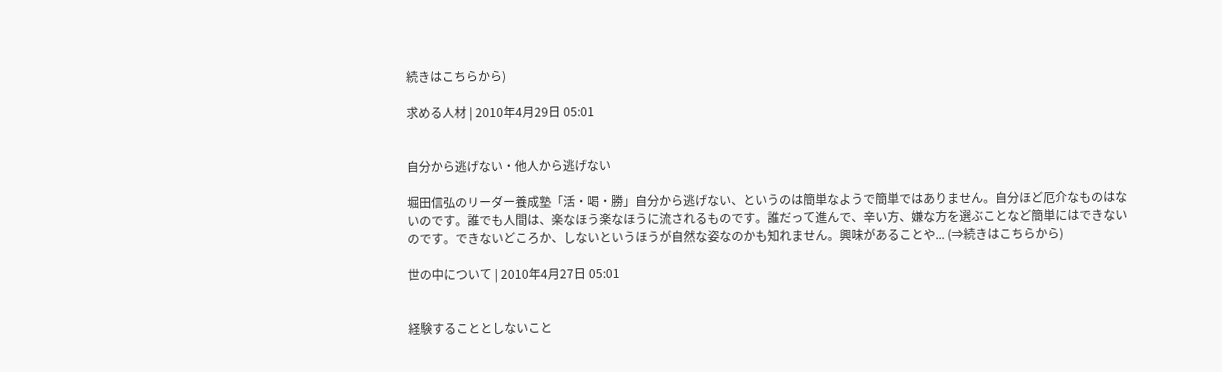続きはこちらから)

求める人材 | 2010年4月29日 05:01


自分から逃げない・他人から逃げない

堀田信弘のリーダー養成塾「活・喝・勝」自分から逃げない、というのは簡単なようで簡単ではありません。自分ほど厄介なものはないのです。誰でも人間は、楽なほう楽なほうに流されるものです。誰だって進んで、辛い方、嫌な方を選ぶことなど簡単にはできないのです。できないどころか、しないというほうが自然な姿なのかも知れません。興味があることや... (⇒続きはこちらから)

世の中について | 2010年4月27日 05:01


経験することとしないこと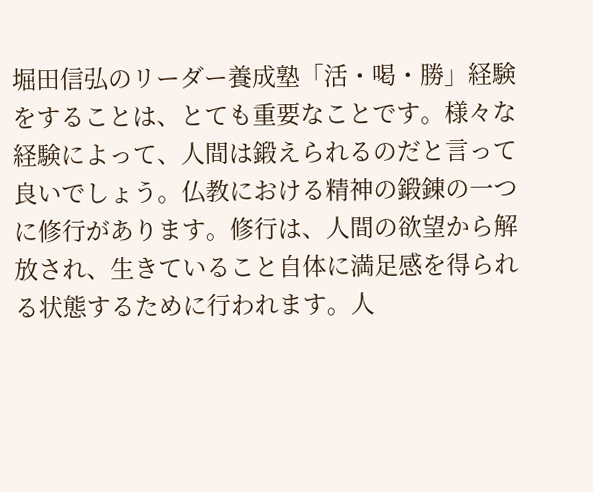堀田信弘のリーダー養成塾「活・喝・勝」経験をすることは、とても重要なことです。様々な経験によって、人間は鍛えられるのだと言って良いでしょう。仏教における精神の鍛錬の一つに修行があります。修行は、人間の欲望から解放され、生きていること自体に満足感を得られる状態するために行われます。人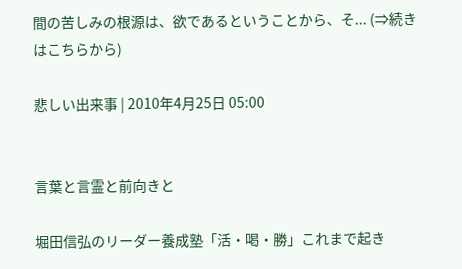間の苦しみの根源は、欲であるということから、そ... (⇒続きはこちらから)

悲しい出来事 | 2010年4月25日 05:00


言葉と言霊と前向きと

堀田信弘のリーダー養成塾「活・喝・勝」これまで起き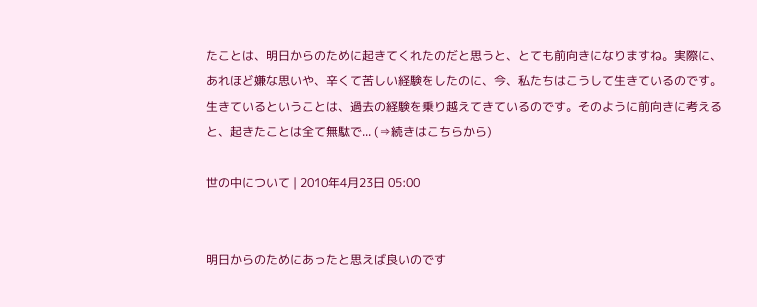たことは、明日からのために起きてくれたのだと思うと、とても前向きになりますね。実際に、あれほど嫌な思いや、辛くて苦しい経験をしたのに、今、私たちはこうして生きているのです。生きているということは、過去の経験を乗り越えてきているのです。そのように前向きに考えると、起きたことは全て無駄で... (⇒続きはこちらから)

世の中について | 2010年4月23日 05:00


明日からのためにあったと思えば良いのです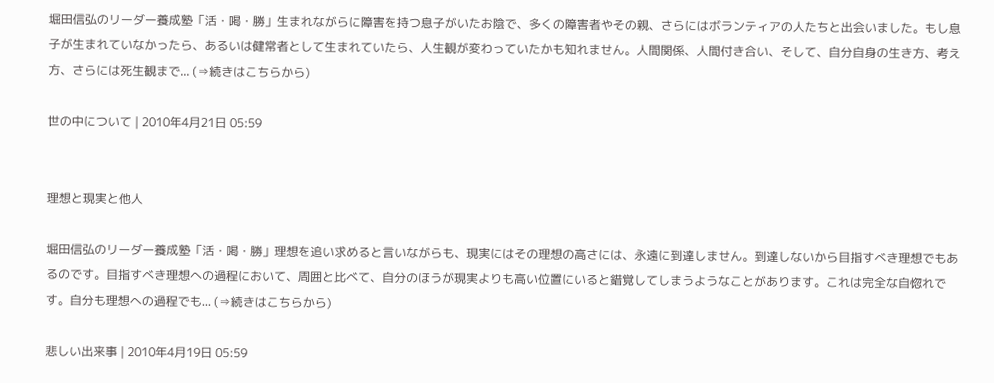堀田信弘のリーダー養成塾「活・喝・勝」生まれながらに障害を持つ息子がいたお陰で、多くの障害者やその親、さらにはボランティアの人たちと出会いました。もし息子が生まれていなかったら、あるいは健常者として生まれていたら、人生観が変わっていたかも知れません。人間関係、人間付き合い、そして、自分自身の生き方、考え方、さらには死生観まで... (⇒続きはこちらから)

世の中について | 2010年4月21日 05:59


理想と現実と他人

堀田信弘のリーダー養成塾「活・喝・勝」理想を追い求めると言いながらも、現実にはその理想の高さには、永遠に到達しません。到達しないから目指すべき理想でもあるのです。目指すべき理想への過程において、周囲と比べて、自分のほうが現実よりも高い位置にいると錯覚してしまうようなことがあります。これは完全な自惚れです。自分も理想への過程でも... (⇒続きはこちらから)

悲しい出来事 | 2010年4月19日 05:59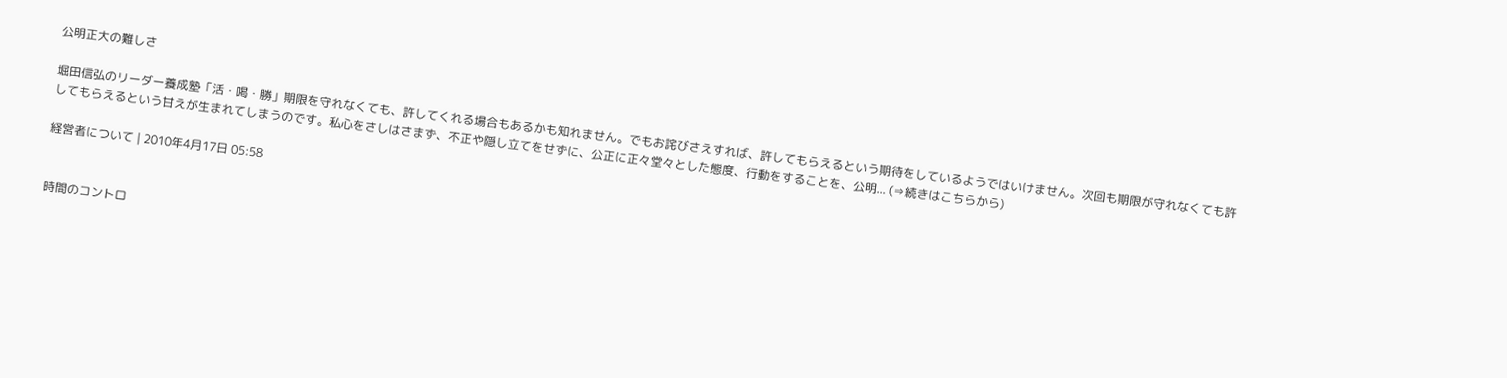公明正大の難しさ

堀田信弘のリーダー養成塾「活・喝・勝」期限を守れなくても、許してくれる場合もあるかも知れません。でもお詫びさえすれば、許してもらえるという期待をしているようではいけません。次回も期限が守れなくても許してもらえるという甘えが生まれてしまうのです。私心をさしはさまず、不正や隠し立てをせずに、公正に正々堂々とした態度、行動をすることを、公明... (⇒続きはこちらから)

経営者について | 2010年4月17日 05:58


時間のコントロ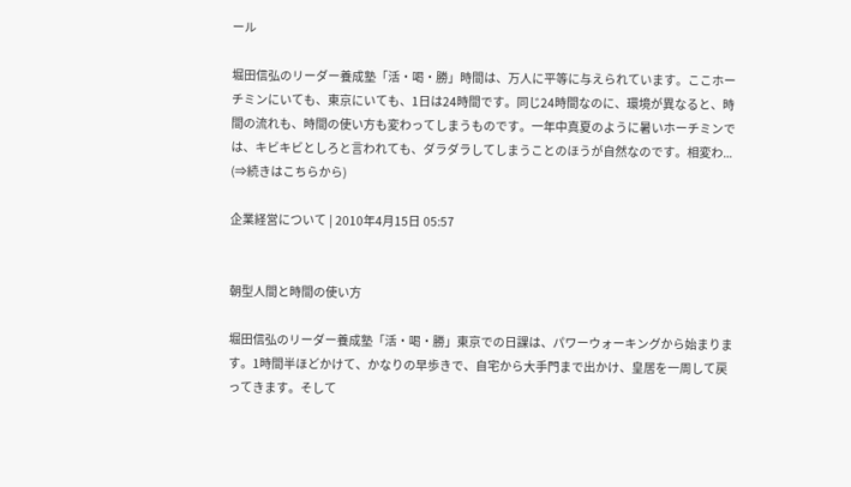ール

堀田信弘のリーダー養成塾「活・喝・勝」時間は、万人に平等に与えられています。ここホーチミンにいても、東京にいても、1日は24時間です。同じ24時間なのに、環境が異なると、時間の流れも、時間の使い方も変わってしまうものです。一年中真夏のように暑いホーチミンでは、キビキビとしろと言われても、ダラダラしてしまうことのほうが自然なのです。相変わ... (⇒続きはこちらから)

企業経営について | 2010年4月15日 05:57


朝型人間と時間の使い方

堀田信弘のリーダー養成塾「活・喝・勝」東京での日課は、パワーウォーキングから始まります。1時間半ほどかけて、かなりの早歩きで、自宅から大手門まで出かけ、皇居を一周して戻ってきます。そして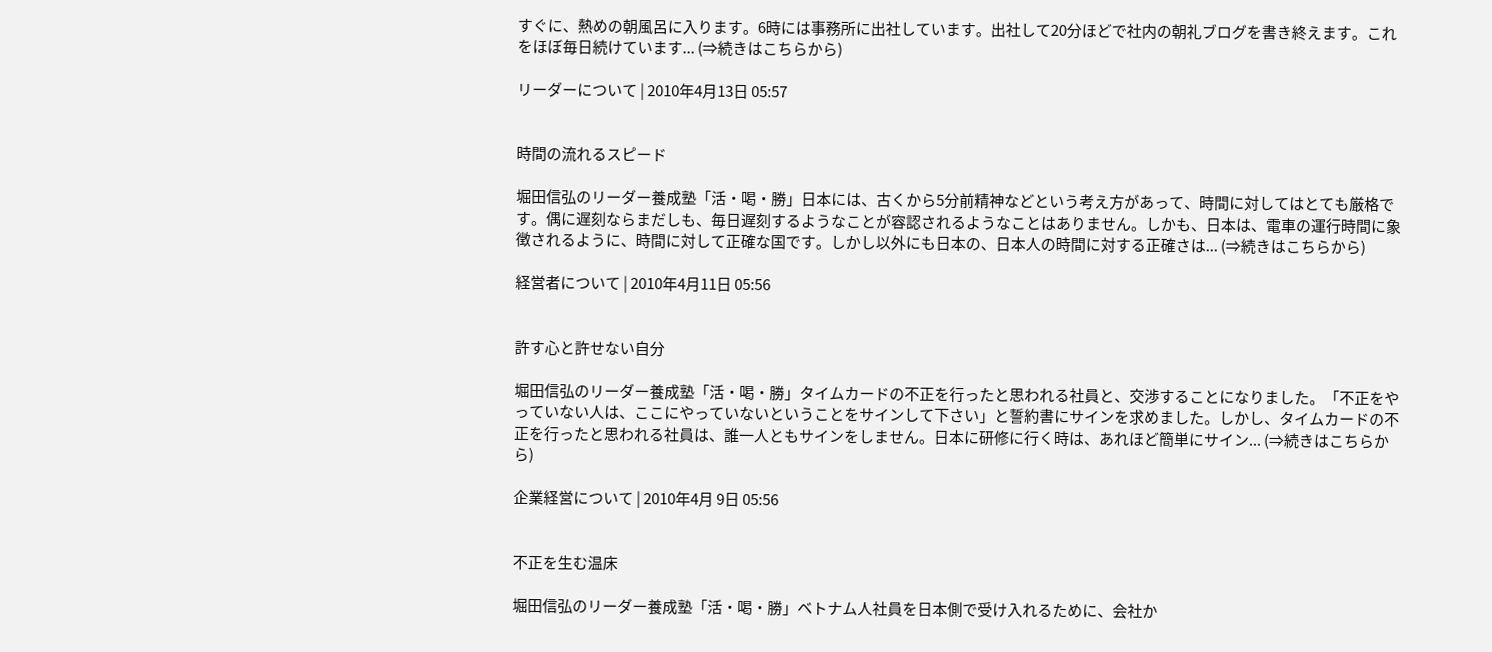すぐに、熱めの朝風呂に入ります。6時には事務所に出社しています。出社して20分ほどで社内の朝礼ブログを書き終えます。これをほぼ毎日続けています... (⇒続きはこちらから)

リーダーについて | 2010年4月13日 05:57


時間の流れるスピード

堀田信弘のリーダー養成塾「活・喝・勝」日本には、古くから5分前精神などという考え方があって、時間に対してはとても厳格です。偶に遅刻ならまだしも、毎日遅刻するようなことが容認されるようなことはありません。しかも、日本は、電車の運行時間に象徴されるように、時間に対して正確な国です。しかし以外にも日本の、日本人の時間に対する正確さは... (⇒続きはこちらから)

経営者について | 2010年4月11日 05:56


許す心と許せない自分

堀田信弘のリーダー養成塾「活・喝・勝」タイムカードの不正を行ったと思われる社員と、交渉することになりました。「不正をやっていない人は、ここにやっていないということをサインして下さい」と誓約書にサインを求めました。しかし、タイムカードの不正を行ったと思われる社員は、誰一人ともサインをしません。日本に研修に行く時は、あれほど簡単にサイン... (⇒続きはこちらから)

企業経営について | 2010年4月 9日 05:56


不正を生む温床

堀田信弘のリーダー養成塾「活・喝・勝」ベトナム人社員を日本側で受け入れるために、会社か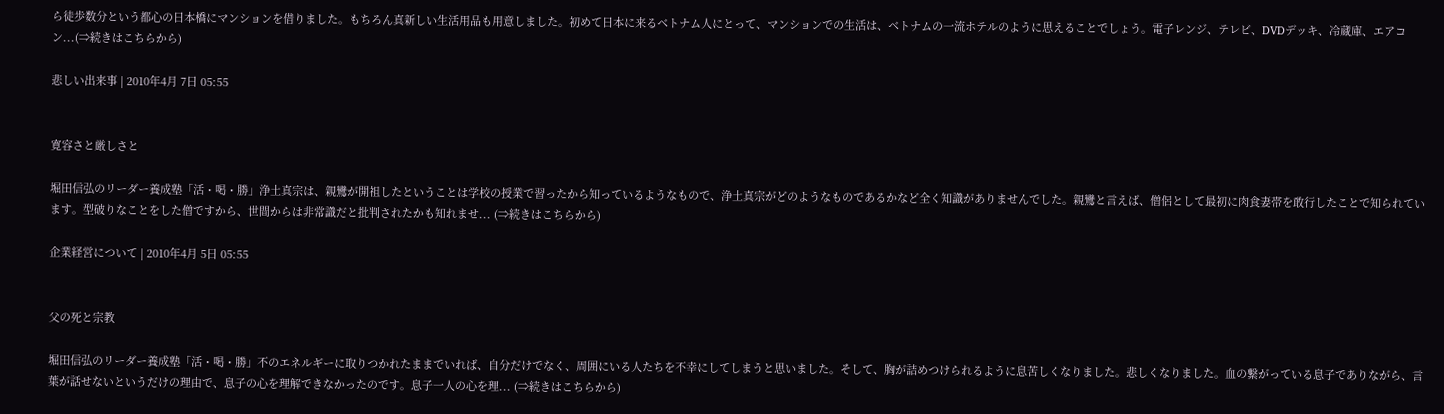ら徒歩数分という都心の日本橋にマンションを借りました。もちろん真新しい生活用品も用意しました。初めて日本に来るベトナム人にとって、マンションでの生活は、ベトナムの一流ホテルのように思えることでしょう。電子レンジ、テレビ、DVDデッキ、冷蔵庫、エアコン...(⇒続きはこちらから)

悲しい出来事 | 2010年4月 7日 05:55


寛容さと厳しさと

堀田信弘のリーダー養成塾「活・喝・勝」浄土真宗は、親鸞が開祖したということは学校の授業で習ったから知っているようなもので、浄土真宗がどのようなものであるかなど全く知識がありませんでした。親鸞と言えば、僧侶として最初に肉食妻帯を敢行したことで知られています。型破りなことをした僧ですから、世間からは非常識だと批判されたかも知れませ... (⇒続きはこちらから)

企業経営について | 2010年4月 5日 05:55


父の死と宗教

堀田信弘のリーダー養成塾「活・喝・勝」不のエネルギーに取りつかれたままでいれば、自分だけでなく、周囲にいる人たちを不幸にしてしまうと思いました。そして、胸が詰めつけられるように息苦しくなりました。悲しくなりました。血の繋がっている息子でありながら、言葉が話せないというだけの理由で、息子の心を理解できなかったのです。息子一人の心を理... (⇒続きはこちらから)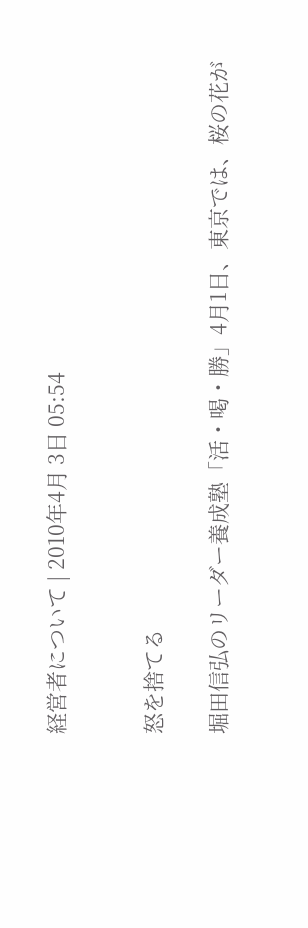経営者について | 2010年4月 3日 05:54


怒を捨てる

堀田信弘のリーダー養成塾「活・喝・勝」4月1日、東京では、桜の花が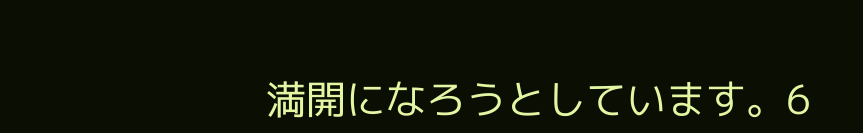満開になろうとしています。6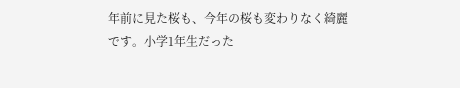年前に見た桜も、今年の桜も変わりなく綺麗です。小学1年生だった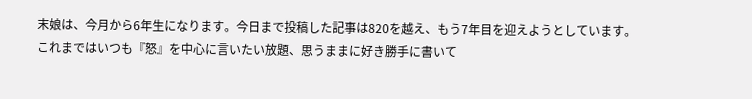末娘は、今月から6年生になります。今日まで投稿した記事は820を越え、もう7年目を迎えようとしています。これまではいつも『怒』を中心に言いたい放題、思うままに好き勝手に書いて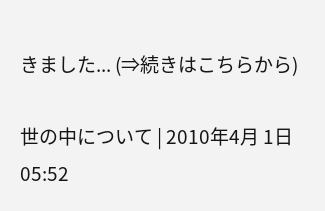きました... (⇒続きはこちらから)

世の中について | 2010年4月 1日 05:52